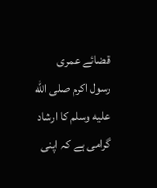قضائے عمری
رسول اکرم صلى الله عليه وسلم کا ارشاد گرامی ہے کہ اپنی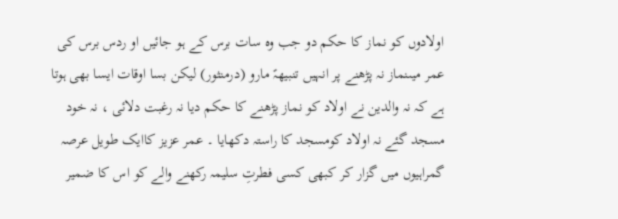اولادوں کو نماز کا حکم دو جب وہ سات برس کے ہو جائیں او ردس برس کی عمر میںنماز نہ پڑھنے پر انہیں تنبیھہً مارو (درمنثور) لیکن بسا اوقات ایسا بھی ہوتا ہے کہ نہ والدین نے اولاد کو نماز پڑھنے کا حکم دیا نہ رغبت دلائی ، نہ خود مسجد گئے نہ اولاد کومسجد کا راستہ دکھایا ۔ عمر عزیز کاایک طویل عرصہ گمراہیوں میں گزار کر کبھی کسی فطرتِ سلیمہ رکھنے والے کو اس کا ضمیر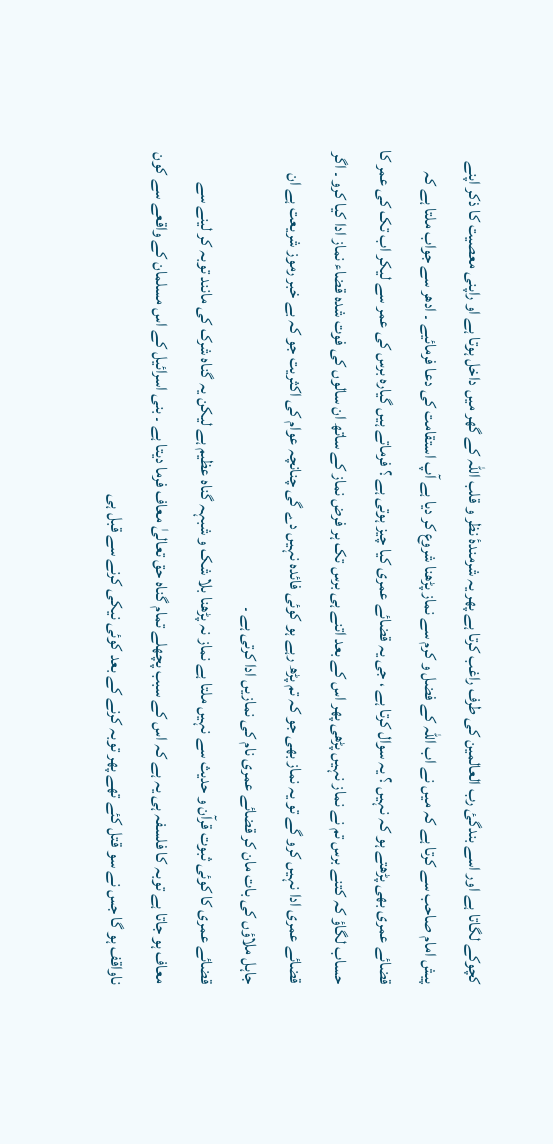کچوکے لگاتا ہے اور اسے بندگئ رب العالمین کی طرف راغب کرتا ہے پھر یہ شرمندۂ نظر و قلب اللہ کے گھر میں داخل ہوتا ہے او راپنی معصیت کا ذکر اپنے پیش امام صاحب سے کرتا ہے کہ میں نے اب اللہ کے فضل و کرم سے نماز پڑھنا شروع کر دیا ہے آپ استقامت کی دعا فرمائیے ۔ ادھر سے جواب ملتا ہے کہ قضائے عمری بھی پڑھتے ہو کہ نہیں ؟ یہ سوال کرتا ہے ، جی یہ قضائے عمری کیا چیز ہوتی ہے ؟ فرماتے ہیں گیارہ برس کی عمر سے لیکر اب تک کی عمر کا حساب لگاؤ کہ کتنے برس تم نے نماز نہیں پڑھی پھر اس کے بعد اتنے ہی برس تک ہر فرض نماز کے ساتھ ان سالوں کی فوت شدہ قضاء نماز ادا کیا کرو ۔ اگر قضائے عمری ادا نہیں کرو گے تو یہ نماز بھی جو کہ تم پڑھ رہے ہو کوئی فائدہ نہیں دے گی چنانچہ عوام کی اکثریت جو کہ بے خبر رموز شریعت ہے ان جاہل ملاؤں کی بات مان کر قضائے عمری نام کی نمازیں ادا کرتی ہے ۔
قضائے عمری کا کوئی ثبوت قرآن و حدیث سے نہیں ملتا ہے نماز نہ پڑھنا بلا شک و شبہہ گناہ عظیم ہے لیکن یہ گناہ شرک کی مانند توبہ کر لینے سے معاف ہو جاتا ہے توبہ کا فلسفہ ہی یہ ہے کہ اس کے سبب پچھلے تمام گناہ حق تعالیٰ معاف فرما دیتا ہے ۔ بنی اسرائیل کے اس مسلمان کے واقعے سے کون ناواقف ہو گا جس نے سو قتل کئے تھے پھر توبہ کرنے کے بعد کوئی نیکی کرنے سے قبل ہی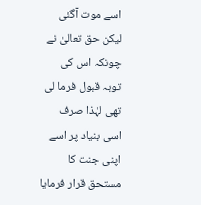اسے موت آگئی لیکن حق تعالیٰ نے چونکہ اس کی توبہ قبول فرما لی تھی لہٰذا صرف اسی بنیاد پر اسے اپنی جنت کا مستحق قرار فرمایا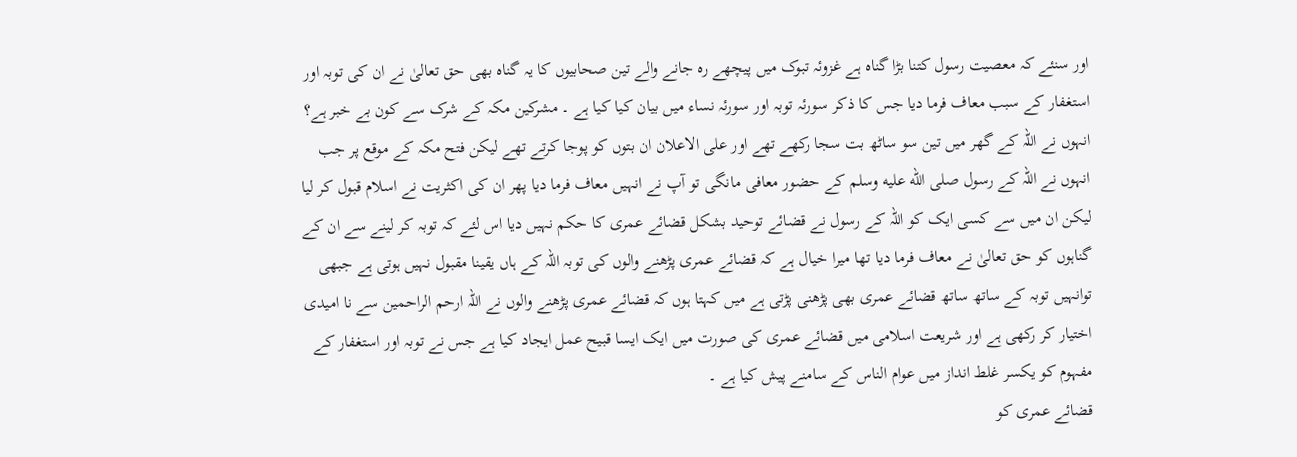اور سنئے کہ معصیت رسول کتنا بڑا گناہ ہے غزوئہ تبوک میں پیچھے رہ جانے والے تین صحابیوں کا یہ گناہ بھی حق تعالیٰ نے ان کی توبہ اور استغفار کے سبب معاف فرما دیا جس کا ذکر سورئہ توبہ اور سورئہ نساء میں بیان کیا کیا ہے ۔ مشرکین مکہ کے شرک سے کون بے خبر ہے؟
انہوں نے اللہ کے گھر میں تین سو ساٹھ بت سجا رکھے تھے اور علی الاعلان ان بتوں کو پوجا کرتے تھے لیکن فتح مکہ کے موقع پر جب انہوں نے اللہ کے رسول صلى الله عليه وسلم کے حضور معافی مانگی تو آپ نے انہیں معاف فرما دیا پھر ان کی اکثریت نے اسلام قبول کر لیا لیکن ان میں سے کسی ایک کو اللہ کے رسول نے قضائے توحید بشکل قضائے عمری کا حکم نہیں دیا اس لئے کہ توبہ کر لینے سے ان کے گناہوں کو حق تعالیٰ نے معاف فرما دیا تھا میرا خیال ہے کہ قضائے عمری پڑھنے والوں کی توبہ اللہ کے ہاں یقینا مقبول نہیں ہوتی ہے جبھی توانہیں توبہ کے ساتھ ساتھ قضائے عمری بھی پڑھنی پڑتی ہے میں کہتا ہوں کہ قضائے عمری پڑھنے والوں نے اللہ ارحم الراحمین سے نا امیدی اختیار کر رکھی ہے اور شریعت اسلامی میں قضائے عمری کی صورت میں ایک ایسا قبیح عمل ایجاد کیا ہے جس نے توبہ اور استغفار کے مفہوم کو یکسر غلط انداز میں عوام الناس کے سامنے پیش کیا ہے ۔
قضائے عمری کو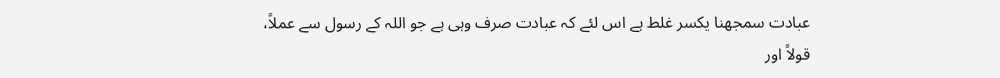عبادت سمجھنا یکسر غلط ہے اس لئے کہ عبادت صرف وہی ہے جو اللہ کے رسول سے عملاً، قولاً اور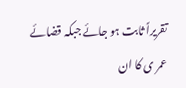تقریراً ثابت ہو جائے جبکہ قضائے عمر ی کا ان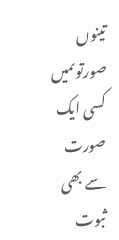تینوں صورتوںمیں کسی ایک صورت سے بھی ثبوت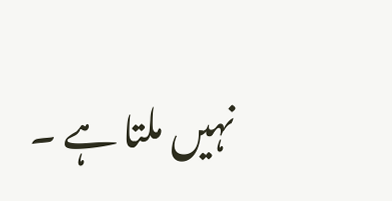نہیں ملتا ہے ۔